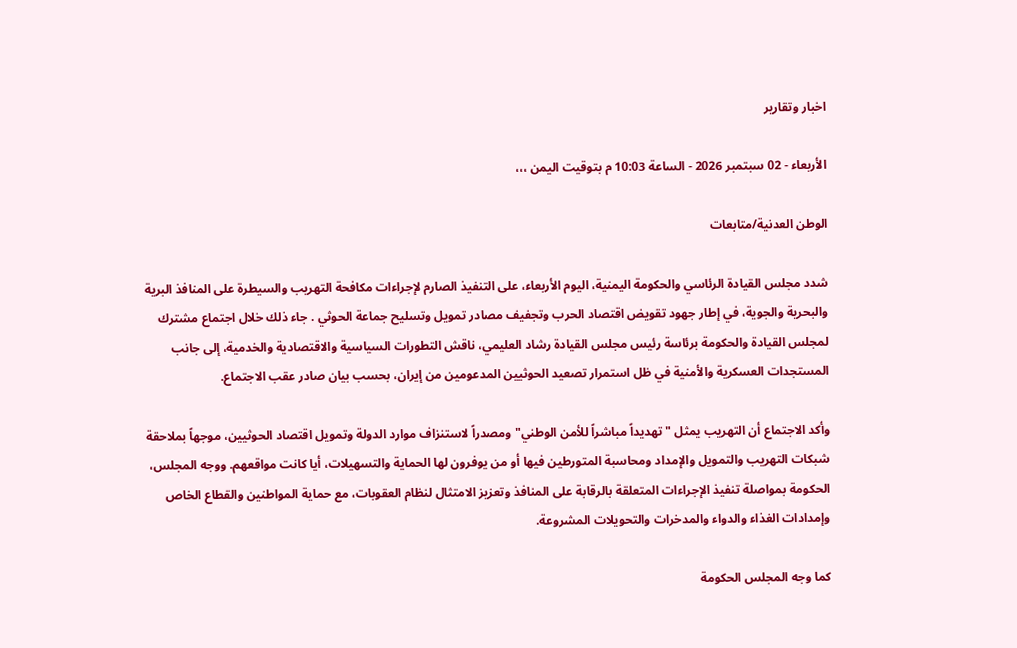اخبار وتقارير

الأربعاء - 02 سبتمبر 2026 - الساعة 10:03 م بتوقيت اليمن ،،،

الوطن العدنية/متابعات

شدد مجلس القيادة الرئاسي والحكومة اليمنية، اليوم الأربعاء، على التنفيذ الصارم لإجراءات مكافحة التهريب والسيطرة على المنافذ البرية والبحرية والجوية، في إطار جهود تقويض اقتصاد الحرب وتجفيف مصادر تمويل وتسليح جماعة الحوثي . جاء ذلك خلال اجتماع مشترك لمجلس القيادة والحكومة برئاسة رئيس مجلس القيادة رشاد العليمي، ناقش التطورات السياسية والاقتصادية والخدمية، إلى جانب المستجدات العسكرية والأمنية في ظل استمرار تصعيد الحوثيين المدعومين من إيران، بحسب بيان صادر عقب الاجتماع.

وأكد الاجتماع أن التهريب يمثل "تهديداً مباشراً للأمن الوطني" ومصدراً لاستنزاف موارد الدولة وتمويل اقتصاد الحوثيين، موجهاً بملاحقة شبكات التهريب والتمويل والإمداد ومحاسبة المتورطين فيها أو من يوفرون لها الحماية والتسهيلات، أيا كانت مواقعهم. ووجه المجلس، الحكومة بمواصلة تنفيذ الإجراءات المتعلقة بالرقابة على المنافذ وتعزيز الامتثال لنظام العقوبات، مع حماية المواطنين والقطاع الخاص وإمدادات الغذاء والدواء والمدخرات والتحويلات المشروعة.

كما وجه المجلس الحكومة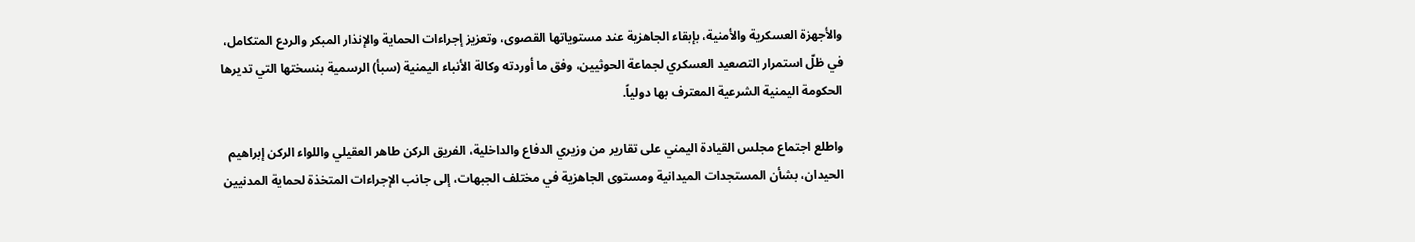والأجهزة العسكرية والأمنية، بإبقاء الجاهزية عند مستوياتها القصوى، وتعزيز إجراءات الحماية والإنذار المبكر والردع المتكامل، في ظلّ استمرار التصعيد العسكري لجماعة الحوثيين، وفق ما أوردته وكالة الأنباء اليمنية (سبأ) الرسمية بنسختها التي تديرها الحكومة اليمنية الشرعية المعترف بها دولياً.

واطلع اجتماع مجلس القيادة اليمني على تقارير من وزيري الدفاع والداخلية، الفريق الركن طاهر العقيلي واللواء الركن إبراهيم الحيدان، بشأن المستجدات الميدانية ومستوى الجاهزية في مختلف الجبهات، إلى جانب الإجراءات المتخذة لحماية المدنيين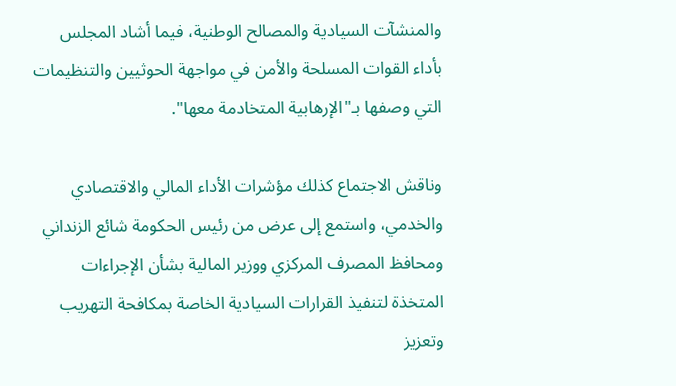والمنشآت السيادية والمصالح الوطنية، فيما أشاد المجلس بأداء القوات المسلحة والأمن في مواجهة الحوثيين والتنظيمات التي وصفها بـ"الإرهابية المتخادمة معها".

وناقش الاجتماع كذلك مؤشرات الأداء المالي والاقتصادي والخدمي، واستمع إلى عرض من رئيس الحكومة شائع الزنداني ومحافظ المصرف المركزي ووزير المالية بشأن الإجراءات المتخذة لتنفيذ القرارات السيادية الخاصة بمكافحة التهريب وتعزيز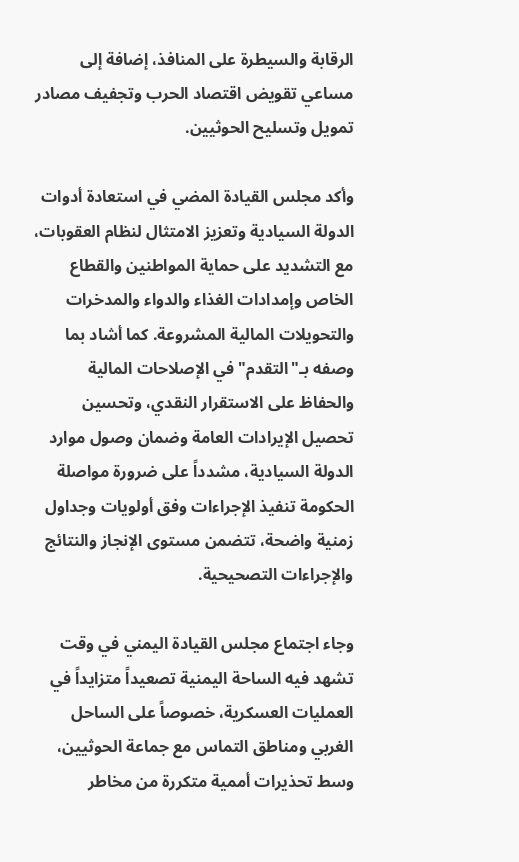الرقابة والسيطرة على المنافذ، إضافة إلى مساعي تقويض اقتصاد الحرب وتجفيف مصادر تمويل وتسليح الحوثيين.

وأكد مجلس القيادة المضي في استعادة أدوات الدولة السيادية وتعزيز الامتثال لنظام العقوبات، مع التشديد على حماية المواطنين والقطاع الخاص وإمدادات الغذاء والدواء والمدخرات والتحويلات المالية المشروعة. كما أشاد بما وصفه بـ"التقدم" في الإصلاحات المالية والحفاظ على الاستقرار النقدي، وتحسين تحصيل الإيرادات العامة وضمان وصول موارد الدولة السيادية، مشدداً على ضرورة مواصلة الحكومة تنفيذ الإجراءات وفق أولويات وجداول زمنية واضحة، تتضمن مستوى الإنجاز والنتائج والإجراءات التصحيحية.

وجاء اجتماع مجلس القيادة اليمني في وقت تشهد فيه الساحة اليمنية تصعيداً متزايداً في العمليات العسكرية، خصوصاً على الساحل الغربي ومناطق التماس مع جماعة الحوثيين، وسط تحذيرات أممية متكررة من مخاطر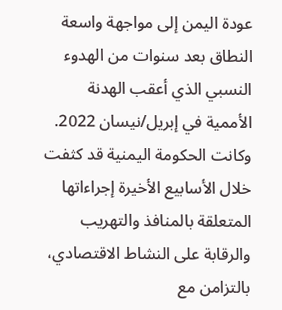عودة اليمن إلى مواجهة واسعة النطاق بعد سنوات من الهدوء النسبي الذي أعقب الهدنة الأممية في إبريل/نيسان 2022. وكانت الحكومة اليمنية قد كثفت خلال الأسابيع الأخيرة إجراءاتها المتعلقة بالمنافذ والتهريب والرقابة على النشاط الاقتصادي، بالتزامن مع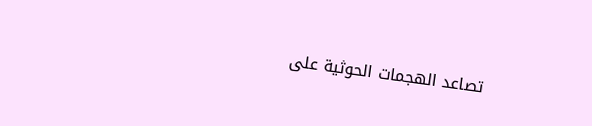تصاعد الهجمات الحوثية على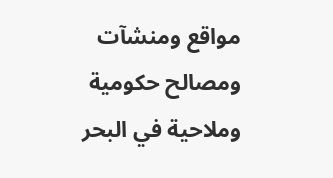مواقع ومنشآت ومصالح حكومية وملاحية في البحر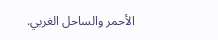الأحمر والساحل الغربي.